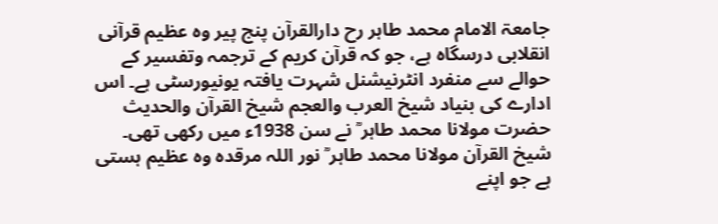جامعۃ الامام محمد طاہر رح دارالقرآن پنج پیر وہ عظیم قرآنی انقلابی درسگاہ ہے، جو کہ قرآن کریم کے ترجمہ وتفسیر کے حوالے سے منفرد انٹرنیشنل شہرت یافتہ یونیورسٹی ہے۔ اس ادارے کی بنیاد شیخ العرب والعجم شیخ القرآن والحدیث حضرت مولانا محمد طاہر ؒ نے سن 1938ء میں رکھی تھی۔ شیخ القرآن مولانا محمد طاہر ؒ نور اللہ مرقدہ وہ عظیم ہستی ہے جو اپنے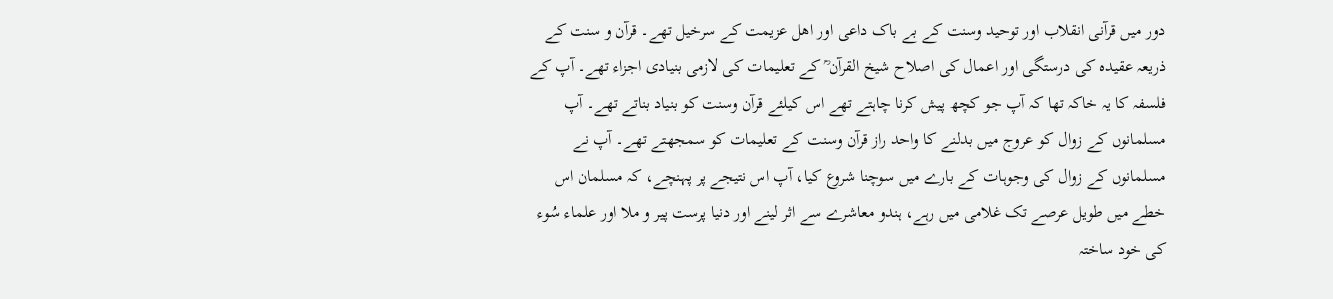دور میں قرآنی انقلاب اور توحید وسنت کے بے باک داعی اور اھل عزیمت کے سرخیل تھے۔ قرآن و سنت کے ذریعہ عقیدہ کی درستگی اور اعمال کی اصلاح شیخ القرآن ؒ کے تعلیمات کی لازمی بنیادی اجزاء تھے۔ آپ کے فلسفہ کا یہ خاکہ تھا کہ آپ جو کچھ پیش کرنا چاہتے تھے اس کیلئے قرآن وسنت کو بنیاد بناتے تھے۔ آپ مسلمانوں کے زوال کو عروج میں بدلنے کا واحد راز قرآن وسنت کے تعلیمات کو سمجھتے تھے۔ آپ نے مسلمانوں کے زوال کی وجوہات کے بارے میں سوچنا شروع کیا، آپ اس نتیجے پر پہنچے، کہ مسلمان اس خطے میں طویل عرصے تک غلامی میں رہے، ہندو معاشرے سے اثر لینے اور دنیا پرست پیر و ملا اور علماء سُوء کی خود ساختہ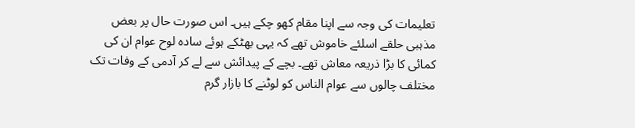تعلیمات کی وجہ سے اپنا مقام کھو چکے ہیں۔ اس صورت حال پر بعض مذہبی حلقے اسلئے خاموش تھے کہ یہی بھٹکے ہوئے سادہ لوح عوام ان کی کمائی کا بڑا ذریعہ معاش تھے۔ بچے کے پیدائش سے لے کر آدمی کے وفات تک مختلف چالوں سے عوام الناس کو لوٹنے کا بازار گرم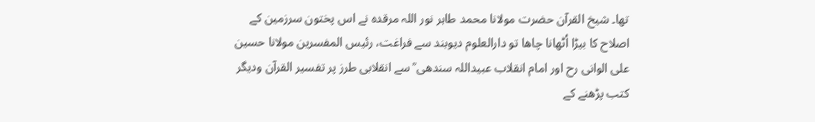تھا۔ شیخ القرآن حضرت مولانا محمد طاہر نور اللہ مرقدہ نے اس پختون سرزمین کے اصلاح کا بیڑا اُٹھانا چاھا تو دارالعلوم دیوبند سے فراغت، رئیس المفسرین مولانا حسین علی الوانی رح اور امام انقلاب عبیداللہ سندھی ؒ سے انقلابی طرز پر تفسیر القرآن ودیگر کتب پڑھنے کے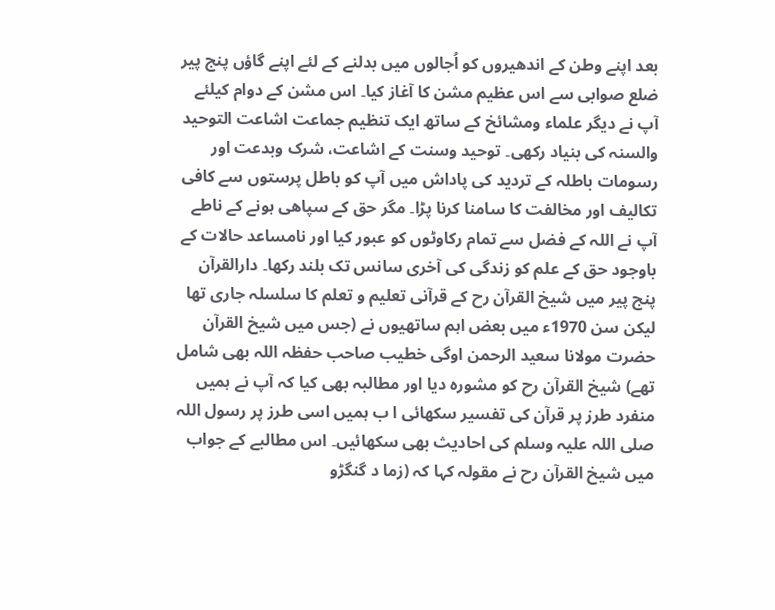بعد اپنے وطن کے اندھیروں کو اُجالوں میں بدلنے کے لئے اپنے گاؤں پنج پیر ضلع صوابی سے اس عظیم مشن کا آغاز کیا۔ اس مشن کے دوام کیلئے آپ نے دیگر علماء ومشائخ کے ساتھ ایک تنظیم جماعت اشاعت التوحید والسنہ کی بنیاد رکھی۔ توحید وسنت کے اشاعت، شرک وبدعت اور رسومات باطلہ کے تردید کی پاداش میں آپ کو باطل پرستوں سے کافی تکالیف اور مخالفت کا سامنا کرنا پڑا۔ مگر حق کے سپاھی ہونے کے ناطے آپ نے اللہ کے فضل سے تمام رکاوٹوں کو عبور کیا اور نامساعد حالات کے باوجود حق کے علم کو زندگی کی آخری سانس تک بلند رکھا۔ دارالقرآن پنج پیر میں شیخ القرآن رح کے قرآنی تعلیم و تعلم کا سلسلہ جاری تھا لیکن سن 1970ء میں بعض اہم ساتھیوں نے (جس میں شیخ القرآن حضرت مولانا سعید الرحمن اوگی خطیب صاحب حفظہ اللہ بھی شامل تھے) شیخ القرآن رح کو مشورہ دیا اور مطالبہ بھی کیا کہ آپ نے ہمیں منفرد طرز پر قرآن کی تفسیر سکھائی ا ب ہمیں اسی طرز پر رسول اللہ صلی اللہ علیہ وسلم کی احادیث بھی سکھائیں۔ اس مطالبے کے جواب میں شیخ القرآن رح نے مقولہ کہا کہ (زما د گنگڑو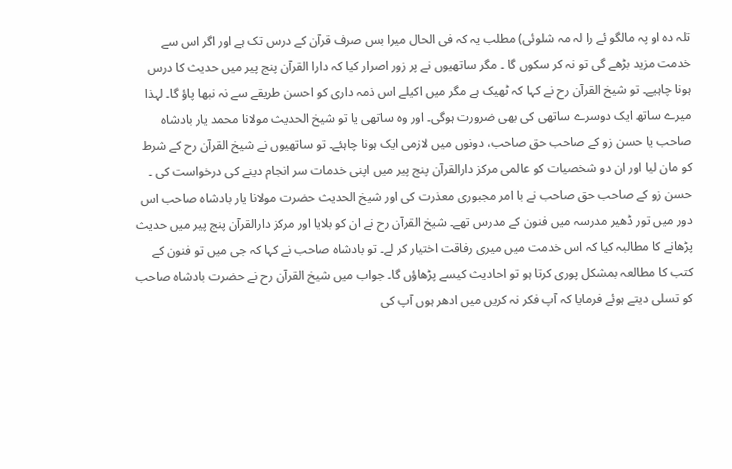تلہ دہ او پہ مالگو ئے را لہ مہ شلوئی) مطلب یہ کہ فی الحال میرا بس صرف قرآن کے درس تک ہے اور اگر اس سے خدمت مزید بڑھے گی تو نہ کر سکوں گا ۔ مگر ساتھیوں نے پر زور اصرار کیا کہ دارا القرآن پنج پیر میں حدیث کا درس ہونا چاہیے۔ تو شیخ القرآن رح نے کہا کہ ٹھیک ہے مگر میں اکیلے اس ذمہ داری کو احسن طریقے سے نہ نبھا پاؤ گا۔ لہذا میرے ساتھ ایک دوسرے ساتھی کی بھی ضرورت ہوگی۔ اور وہ ساتھی یا تو شیخ الحدیث مولانا محمد یار بادشاہ صاحب یا حسن زو کے صاحب حق صاحب، دونوں میں لازمی ایک ہونا چاہئے۔ تو ساتھیوں نے شیخ القرآن رح کے شرط کو مان لیا اور ان دو شخصیات کو عالمی مرکز دارالقرآن پنج پیر میں اپنی خدمات سر انجام دینے کی درخواست کی ۔ حسن زو کے صاحب حق صاحب نے با امر مجبوری معذرت کی اور شیخ الحدیث حضرت مولانا یار بادشاہ صاحب اس دور میں تور ڈھیر مدرسہ میں فنون کے مدرس تھے۔ شیخ القرآن رح نے ان کو بلایا اور مرکز دارالقرآن پنج پیر میں حدیث پڑھانے کا مطالبہ کیا کہ اس خدمت میں میری رفاقت اختیار کر لے۔ تو بادشاہ صاحب نے کہا کہ جی میں تو فنون کے کتب کا مطالعہ بمشکل پوری کرتا ہو تو احادیث کیسے پڑھاؤں گا۔ جواب میں شیخ القرآن رح نے حضرت بادشاہ صاحب کو تسلی دیتے ہوئے فرمایا کہ آپ فکر نہ کریں میں ادھر ہوں آپ کی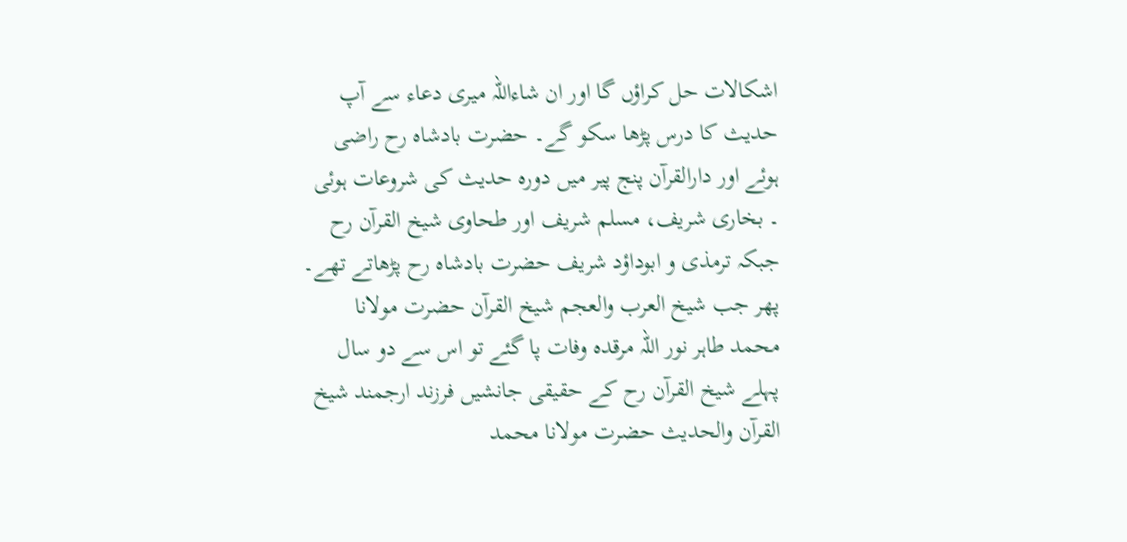اشکالات حل کراؤں گا اور ان شاءاللہ میری دعاء سے آپ حدیث کا درس پڑھا سکو گے۔ حضرت بادشاہ رح راضی ہوئے اور دارالقرآن پنج پیر میں دورہ حدیث کی شروعات ہوئی ۔ بخاری شریف، مسلم شریف اور طحاوی شیخ القرآن رح جبکہ ترمذی و ابوداؤد شریف حضرت بادشاہ رح پڑھاتے تھے۔ پھر جب شیخ العرب والعجم شیخ القرآن حضرت مولانا محمد طاہر نور اللہ مرقدہ وفات پا گئے تو اس سے دو سال پہلے شیخ القرآن رح کے حقیقی جانشیں فرزند ارجمند شیخ القرآن والحدیث حضرت مولانا محمد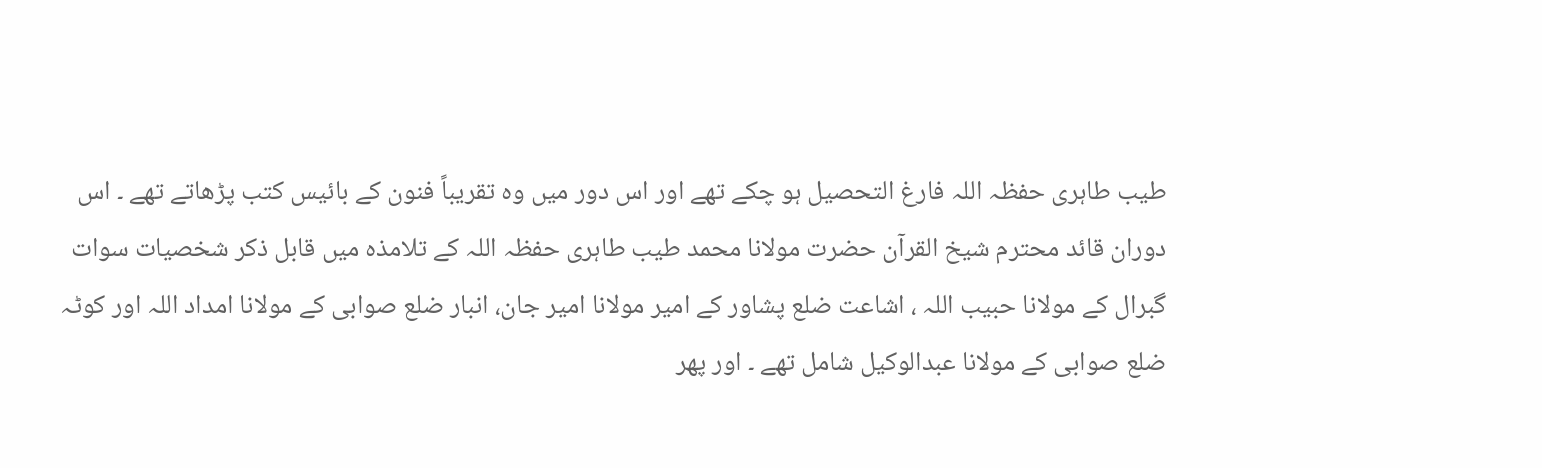طیب طاہری حفظہ اللہ فارغ التحصیل ہو چکے تھے اور اس دور میں وہ تقریباً فنون کے بائیس کتب پڑھاتے تھے ۔ اس دوران قائد محترم شیخ القرآن حضرت مولانا محمد طیب طاہری حفظہ اللہ کے تلامذہ میں قابل ذکر شخصیات سوات گبرال کے مولانا حبیب اللہ ، اشاعت ضلع پشاور کے امیر مولانا امیر جان، انبار ضلع صوابی کے مولانا امداد اللہ اور کوٹہ ضلع صوابی کے مولانا عبدالوکیل شامل تھے ۔ اور پھر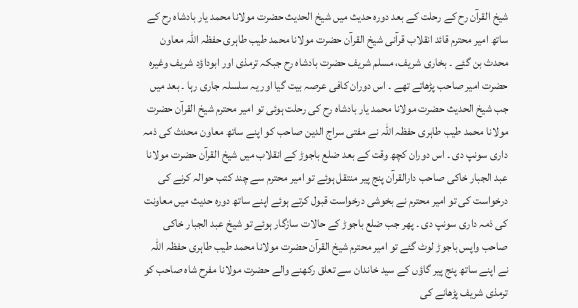شیخ القرآن رح کے رحلت کے بعد دورہ حدیث میں شیخ الحدیث حضرت مولانا محمد یار بادشاہ رح کے ساتھ امیر محترم قائد انقلاب قرآنی شیخ القرآن حضرت مولانا محمد طیب طاہری حفظہ اللہ معاون محدث بن گئے ۔ بخاری شریف، مسلم شریف حضرت بادشاہ رح جبکہ ترمذی اور ابوداؤد شریف وغیرہ حضرت امیر صاحب پڑھاتے تھے ۔ اس دوران کافی عرصہ بیت گیا اور یہ سلسلہ جاری رہا ۔ بعد میں جب شیخ الحدیث حضرت مولانا محمد یار بادشاہ رح کی رحلت ہوئی تو امیر محترم شیخ القرآن حضرت مولانا محمد طیب طاہری حفظہ اللہ نے مفتی سراج الدین صاحب کو اپنے ساتھ معاون محدث کی ذمہ داری سونپ دی ۔ اس دوران کچھ وقت کے بعد ضلع باجوڑ کے انقلاب میں شیخ القرآن حضرت مولانا عبد الجبار خاکی صاحب دارالقرآن پنج پیر منتقل ہوئے تو امیر محترم سے چند کتب حوالہ کرنے کی درخواست کی تو امیر محترم نے بخوشی درخواست قبول کرتے ہوئے اپنے ساتھ دورہ حدیث میں معاونت کی ذمہ داری سونپ دی ۔ پھر جب ضلع باجوڑ کے حالات سازگار ہوئے تو شیخ عبد الجبار خاکی صاحب واپس باجوڑ لوٹ گئے تو امیر محترم شیخ القرآن حضرت مولانا محمد طیب طاہری حفظہ اللہ نے اپنے ساتھ پنج پیر گاؤں کے سید خاندان سے تعلق رکھنے والے حضرت مولانا مفرح شاہ صاحب کو ترمذی شریف پڑھانے کی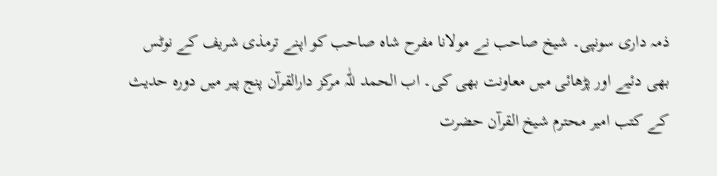ذمہ داری سونپی۔ شیخ صاحب نے مولانا مفرح شاہ صاحب کو اپنے ترمذی شریف کے نوٹس بھی دئیے اور پڑھائی میں معاونت بھی کی۔ اب الحمد للّٰہ مرکز دارالقرآن پنج پیر میں دورہ حدیث کے کتب امیر محترم شیخ القرآن حضرت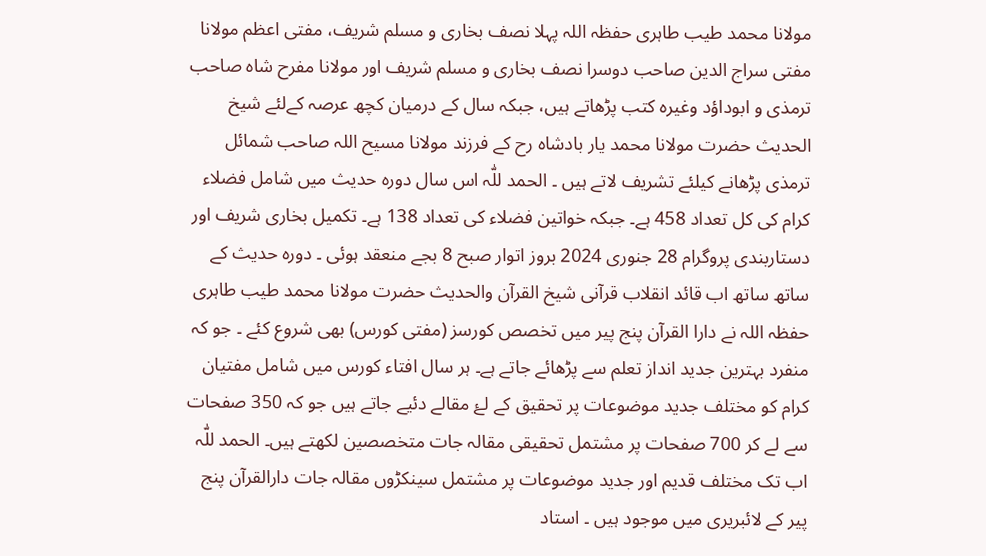مولانا محمد طیب طاہری حفظہ اللہ پہلا نصف بخاری و مسلم شریف، مفتی اعظم مولانا مفتی سراج الدین صاحب دوسرا نصف بخاری و مسلم شریف اور مولانا مفرح شاہ صاحب ترمذی و ابوداؤد وغیرہ کتب پڑھاتے ہیں، جبکہ سال کے درمیان کچھ عرصہ کےلئے شیخ الحدیث حضرت مولانا محمد یار بادشاہ رح کے فرزند مولانا مسیح اللہ صاحب شمائل ترمذی پڑھانے کیلئے تشریف لاتے ہیں ۔ الحمد للّٰہ اس سال دورہ حدیث میں شامل فضلاء کرام کی کل تعداد 458 ہے۔ جبکہ خواتین فضلاء کی تعداد 138 ہے۔ تکمیل بخاری شریف اور دستاربندی پروگرام 28 جنوری 2024 بروز اتوار صبح 8 بجے منعقد ہوئی ۔ دورہ حدیث کے ساتھ ساتھ اب قائد انقلاب قرآنی شیخ القرآن والحدیث حضرت مولانا محمد طیب طاہری حفظہ اللہ نے دارا القرآن پنج پیر میں تخصص کورسز (مفتی کورس) بھی شروع کئے ۔ جو کہ منفرد بہترین جدید انداز تعلم سے پڑھائے جاتے ہے۔ ہر سال افتاء کورس میں شامل مفتیان کرام کو مختلف جدید موضوعات پر تحقیق کے لۓ مقالے دئیے جاتے ہیں جو کہ 350 صفحات سے لے کر 700 صفحات پر مشتمل تحقیقی مقالہ جات متخصصین لکھتے ہیں۔ الحمد للّٰہ اب تک مختلف قدیم اور جدید موضوعات پر مشتمل سینکڑوں مقالہ جات دارالقرآن پنج پیر کے لائبریری میں موجود ہیں ۔ استاد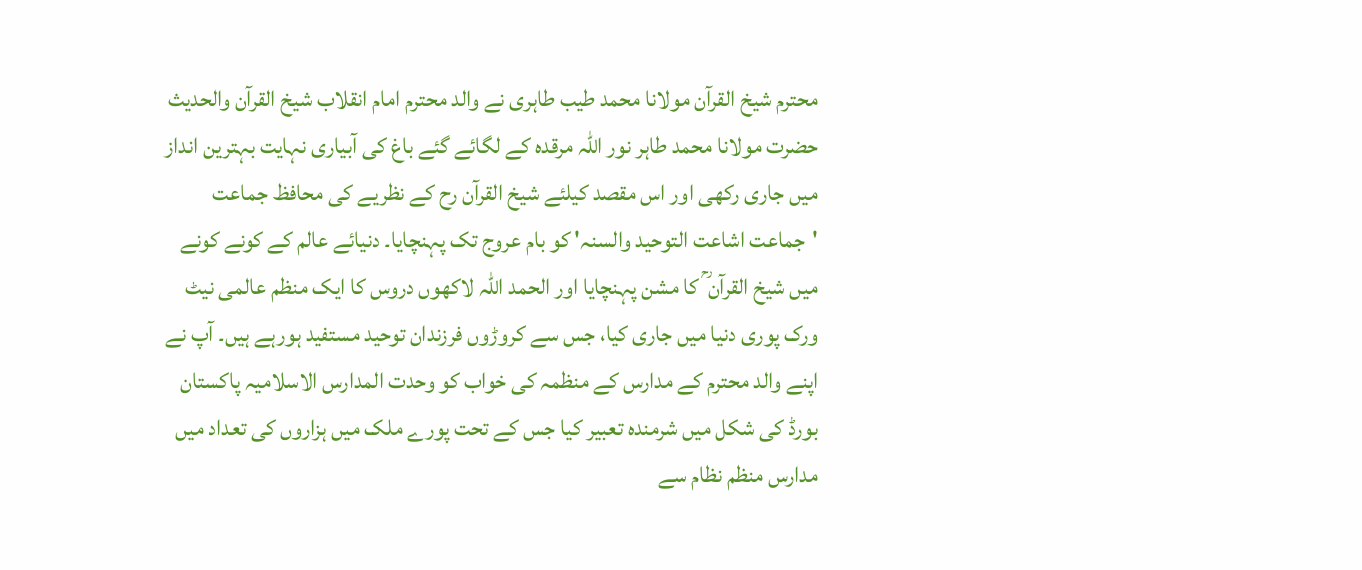محترم شیخ القرآن مولانا محمد طیب طاہری نے والد محترم امام انقلاب شیخ القرآن والحدیث حضرت مولانا محمد طاہر نور اللہ مرقدہ کے لگائے گئے باغ کی آبیاری نہایت بہترین انداز میں جاری رکھی اور اس مقصد کیلئے شیخ القرآن رح کے نظریے کی محافظ جماعت 'جماعت اشاعت التوحید والسنہ' کو بام عروج تک پہنچایا۔ دنیائے عالم کے کونے کونے میں شیخ القرآن ؒ کا مشن پہنچایا اور الحمد اللہ لاکھوں دروس کا ایک منظم عالمی نیٹ ورک پوری دنیا میں جاری کیا، جس سے کروڑوں فرزندان توحید مستفید ہورہے ہیں۔ آپ نے اپنے والد محترم کے مدارس کے منظمہ کی خواب کو وحدت المدارس الاسلامیہ پاکستان بورڈ کی شکل میں شرمندہ تعبیر کیا جس کے تحت پورے ملک میں ہزاروں کی تعداد میں مدارس منظم نظام سے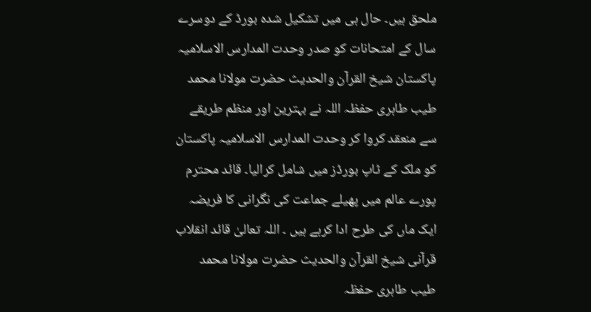ملحق ہیں۔ حال ہی میں تشکیل شدہ بورڈ کے دوسرے سال کے امتحانات کو صدر وحدت المدارس الاسلامیہ پاکستان شیخ القرآن والحدیث حضرت مولانا محمد طیب طاہری حفظہ اللہ نے بہترین اور منظم طریقے سے منعقد کروا کر وحدت المدارس الاسلامیہ پاکستان کو ملک کے ٹاپ بورڈز میں شامل کرالیا۔ قائد محترم پورے عالم میں پھیلے جماعت کی نگرانی کا فریضہ ایک ماں کی طرح ادا کرہے ہیں ۔ اللہ تعالیٰ قائد انقلاب قرآنی شیخ القرآن والحدیث حضرت مولانا محمد طیب طاہری حفظہ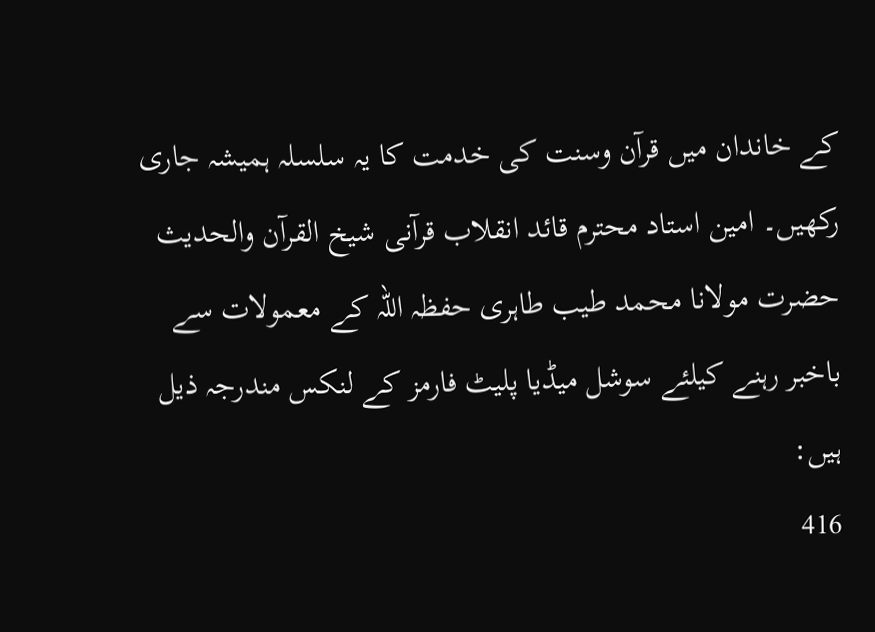کے خاندان میں قرآن وسنت کی خدمت کا یہ سلسلہ ہمیشہ جاری رکھیں۔ امین استاد محترم قائد انقلاب قرآنی شیخ القرآن والحدیث حضرت مولانا محمد طیب طاہری حفظہ اللہ کے معمولات سے باخبر رہنے کیلئے سوشل میڈیا پلیٹ فارمز کے لنکس مندرجہ ذیل ہیں:
416